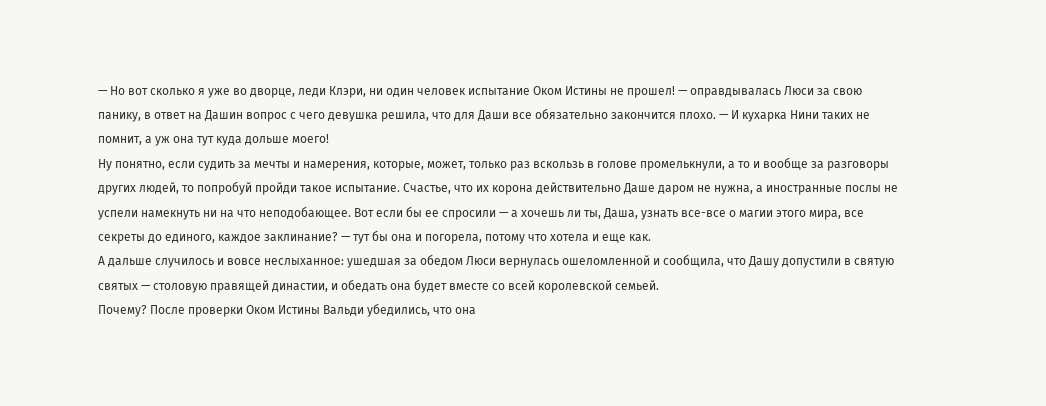— Но вот сколько я уже во дворце, леди Клэри, ни один человек испытание Оком Истины не прошел! — оправдывалась Люси за свою панику, в ответ на Дашин вопрос с чего девушка решила, что для Даши все обязательно закончится плохо. — И кухарка Нини таких не помнит, а уж она тут куда дольше моего!
Ну понятно, если судить за мечты и намерения, которые, может, только раз вскользь в голове промелькнули, а то и вообще за разговоры других людей, то попробуй пройди такое испытание. Счастье, что их корона действительно Даше даром не нужна, а иностранные послы не успели намекнуть ни на что неподобающее. Вот если бы ее спросили — а хочешь ли ты, Даша, узнать все-все о магии этого мира, все секреты до единого, каждое заклинание? — тут бы она и погорела, потому что хотела и еще как.
А дальше случилось и вовсе неслыханное: ушедшая за обедом Люси вернулась ошеломленной и сообщила, что Дашу допустили в святую святых — столовую правящей династии, и обедать она будет вместе со всей королевской семьей.
Почему? После проверки Оком Истины Вальди убедились, что она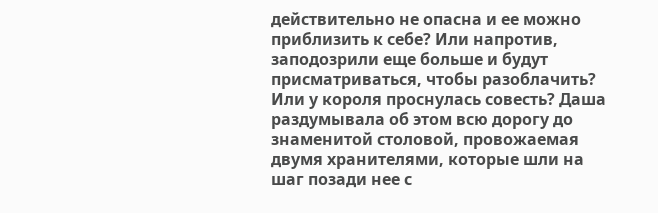действительно не опасна и ее можно приблизить к себе? Или напротив, заподозрили еще больше и будут присматриваться, чтобы разоблачить? Или у короля проснулась совесть? Даша раздумывала об этом всю дорогу до знаменитой столовой, провожаемая двумя хранителями, которые шли на шаг позади нее с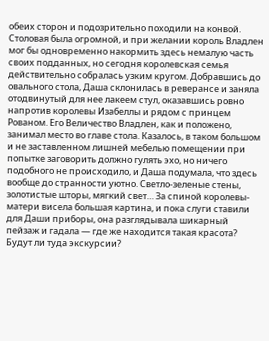обеих сторон и подозрительно походили на конвой.
Столовая была огромной, и при желании король Владлен мог бы одновременно накормить здесь немалую часть своих подданных, но сегодня королевская семья действительно собралась узким кругом. Добравшись до овального стола, Даша склонилась в реверансе и заняла отодвинутый для нее лакеем стул, оказавшись ровно напротив королевы Изабеллы и рядом с принцем Рованом. Его Величество Владлен, как и положено, занимал место во главе стола. Казалось, в таком большом и не заставленном лишней мебелью помещении при попытке заговорить должно гулять эхо, но ничего подобного не происходило, и Даша подумала, что здесь вообще до странности уютно. Светло-зеленые стены, золотистые шторы, мягкий свет… За спиной королевы-матери висела большая картина, и пока слуги ставили для Даши приборы, она разглядывала шикарный пейзаж и гадала — где же находится такая красота? Будут ли туда экскурсии?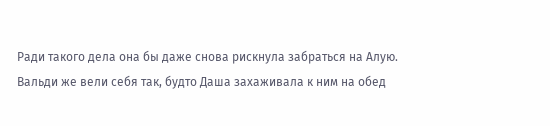Ради такого дела она бы даже снова рискнула забраться на Алую.
Вальди же вели себя так, будто Даша захаживала к ним на обед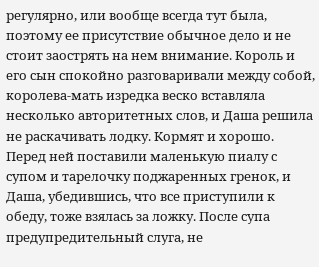регулярно, или вообще всегда тут была, поэтому ее присутствие обычное дело и не стоит заострять на нем внимание. Король и его сын спокойно разговаривали между собой, королева-мать изредка веско вставляла несколько авторитетных слов, и Даша решила не раскачивать лодку. Кормят и хорошо.
Перед ней поставили маленькую пиалу с супом и тарелочку поджаренных гренок, и Даша, убедившись, что все приступили к обеду, тоже взялась за ложку. После супа предупредительный слуга, не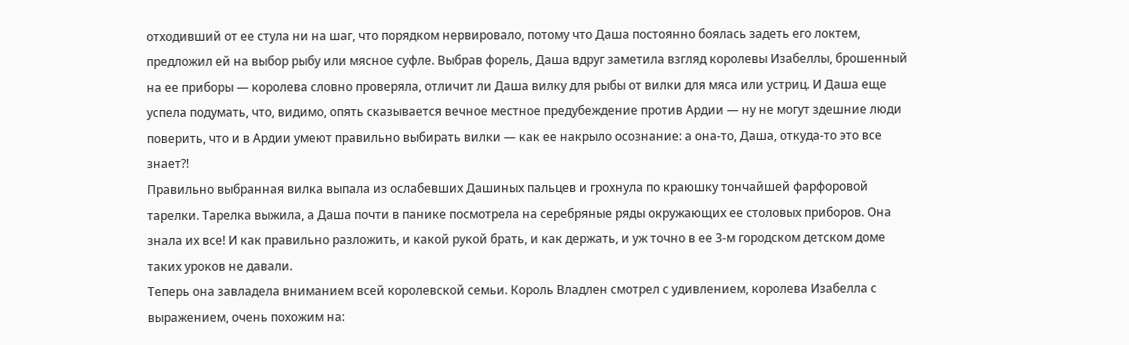отходивший от ее стула ни на шаг, что порядком нервировало, потому что Даша постоянно боялась задеть его локтем, предложил ей на выбор рыбу или мясное суфле. Выбрав форель, Даша вдруг заметила взгляд королевы Изабеллы, брошенный на ее приборы — королева словно проверяла, отличит ли Даша вилку для рыбы от вилки для мяса или устриц. И Даша еще успела подумать, что, видимо, опять сказывается вечное местное предубеждение против Ардии — ну не могут здешние люди поверить, что и в Ардии умеют правильно выбирать вилки — как ее накрыло осознание: а она-то, Даша, откуда-то это все знает?!
Правильно выбранная вилка выпала из ослабевших Дашиных пальцев и грохнула по краюшку тончайшей фарфоровой тарелки. Тарелка выжила, а Даша почти в панике посмотрела на серебряные ряды окружающих ее столовых приборов. Она знала их все! И как правильно разложить, и какой рукой брать, и как держать, и уж точно в ее 3-м городском детском доме таких уроков не давали.
Теперь она завладела вниманием всей королевской семьи. Король Владлен смотрел с удивлением, королева Изабелла с выражением, очень похожим на: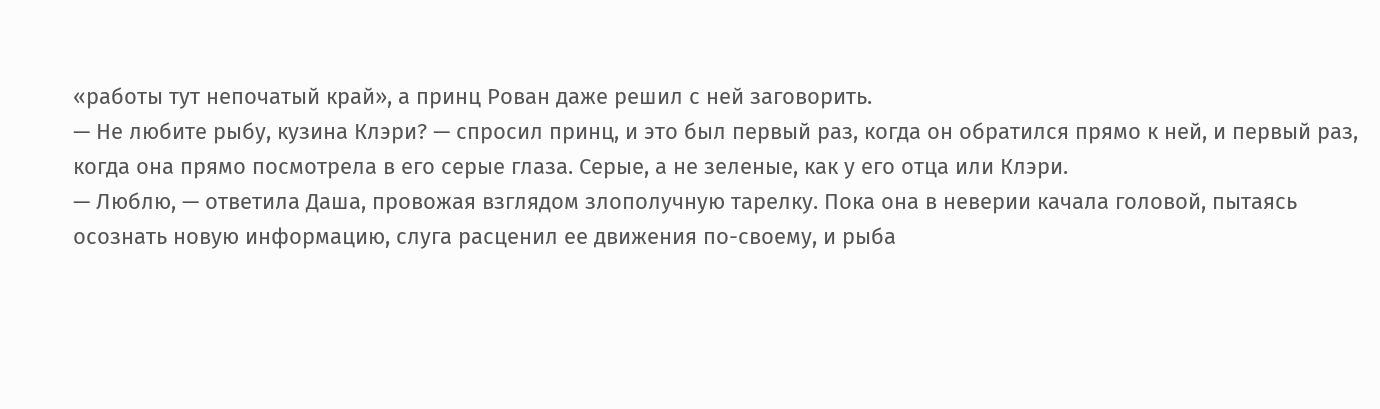«работы тут непочатый край», а принц Рован даже решил с ней заговорить.
— Не любите рыбу, кузина Клэри? — спросил принц, и это был первый раз, когда он обратился прямо к ней, и первый раз, когда она прямо посмотрела в его серые глаза. Серые, а не зеленые, как у его отца или Клэри.
— Люблю, — ответила Даша, провожая взглядом злополучную тарелку. Пока она в неверии качала головой, пытаясь осознать новую информацию, слуга расценил ее движения по-своему, и рыба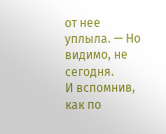от нее уплыла. — Но видимо, не сегодня.
И вспомнив, как по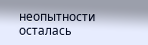неопытности осталась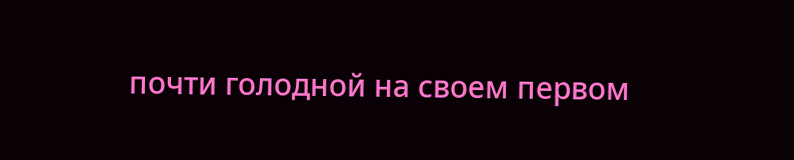почти голодной на своем первом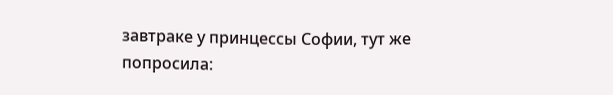завтраке у принцессы Софии, тут же попросила: